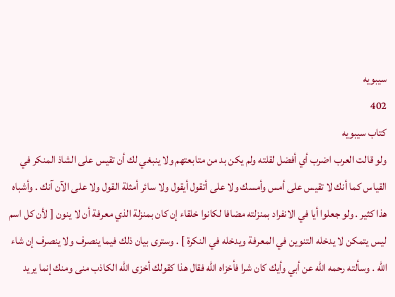سيبويه
402
كتاب سيبويه
ولو قالت العرب اضرب أي أفضل لقلته ولم يكن بد من متابعتهم ولا ينبغي لك أن تقيس على الشاذ المنكر في القياس كما أنك لا تقيس على أمس وأمسك ولا على أتقول أيقول ولا سائر أمثلة القول ولا على الآن آنك . وأشباه هذا كثير . ولو جعلوا أيا في الانفراد بمنزلته مضافا لكانوا خلقاء إن كان بمنزلة الذي معرفة أن لا ينون [ لأن كل اسم ليس يتمكن لا يدخله التنوين في المعرفة ويدخله في النكرة ] . وسترى بيان ذلك فيما ينصرف ولا ينصرف إن شاء الله . وسألته رحمه الله عن أبي وأيك كان شرا فأخزاه الله فقال هذا كقولك أخزى الله الكاذب منى ومنك إنما يريد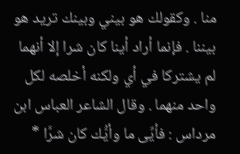منا . وكقولك هو بيني وبينك تريد هو بيننا . فإنما أراد أينا كان شرا إلا أنهما لم يشتركا في أي ولكنه أخلصه لكل واحد منهما . وقال الشاعر العباس ابن مرداس : فأيِّى ما وأيُّك كان شرَّا *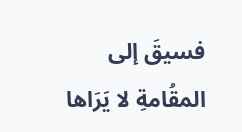فسيقَ إلى المقُامةِ لا يَرَاها